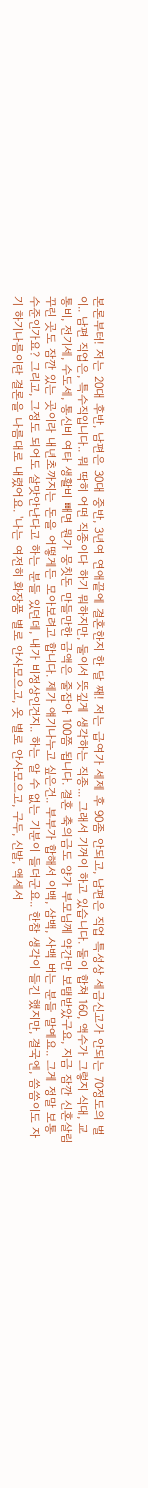본론부터! 저는 20대 후반, 남편은 30대 중반, 3년여 연애끝에 결혼한지 한 달 째! 저는 급여가 세제 후 90좀 안되고, 남편은 직업 특성상 세금신고가 안되는 70정도의 벌이.. 남편 직업은, 특수직입니다.. 뭐 딱히 어떤 직종이다 하기 뭐하지만, 둘이서 뜻깊게 생각하는 직종... 그래서 기꺼이 하고 있습니다. 둘이 합쳐 160, 액수가 그렇지 식대, 교통비, 전기세, 수도세, 통신비 여타 생활비 빼면 뭔가 뭉칫돈 만들만한 금액은 줄잡아 100쯤 됩니다. 결혼 축의금도 양가 부모님께 약간만 보탬받았구요, 지금 잠깐 신혼살림 꾸린 곳도 잠깐 있는 곳이라 내년초까지는 돈을 어떻게든 모아보려고 합니다. 제가 얘기나누고 싶은건.. 부부가 합해서 이백, 삼백, 사백 버는 분들 말예요.. 그게 정말 보통수준인가요? 그리고, 그정도 되어도 살맛안난다고 하는 분들 있던데, 내가 비정상인건지.. 하는 알 수 없는 기분이 들더군요.. 한참 생각이 들긴 했지만, 결국엔, 씀씀이도 자기 하기나름이란 결론을 나름대로 내렸어요. '나는 여전히 화장품 별로 안사모으고, 옷 별로 안사모으고, 구두, 신발, 액세서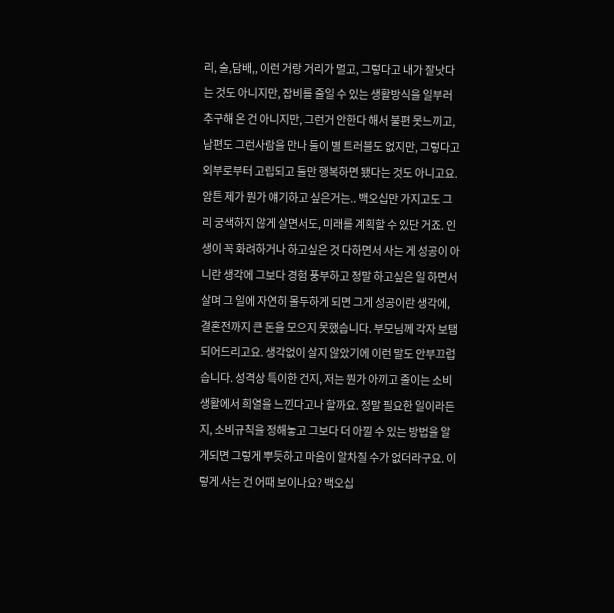리, 술,담배,, 이런 거랑 거리가 멀고, 그렇다고 내가 잘낫다는 것도 아니지만, 잡비를 줄일 수 있는 생활방식을 일부러 추구해 온 건 아니지만, 그런거 안한다 해서 불편 못느끼고, 남편도 그런사람을 만나 둘이 별 트러블도 없지만, 그렇다고 외부로부터 고립되고 둘만 행복하면 됐다는 것도 아니고요. 암튼 제가 뭔가 얘기하고 싶은거는.. 백오십만 가지고도 그리 궁색하지 않게 살면서도, 미래를 계획할 수 있단 거죠. 인생이 꼭 화려하거나 하고싶은 것 다하면서 사는 게 성공이 아니란 생각에 그보다 경험 풍부하고 정말 하고싶은 일 하면서 살며 그 일에 자연히 몰두하게 되면 그게 성공이란 생각에, 결혼전까지 큰 돈을 모으지 못했습니다. 부모님께 각자 보탬 되어드리고요. 생각없이 살지 않았기에 이런 말도 안부끄럽습니다. 성격상 특이한 건지, 저는 뭔가 아끼고 줄이는 소비생활에서 희열을 느낀다고나 할까요. 정말 필요한 일이라든지, 소비규칙을 정해놓고 그보다 더 아낄 수 있는 방법을 알게되면 그렇게 뿌듯하고 마음이 알차질 수가 없더라구요. 이렇게 사는 건 어때 보이나요? 백오십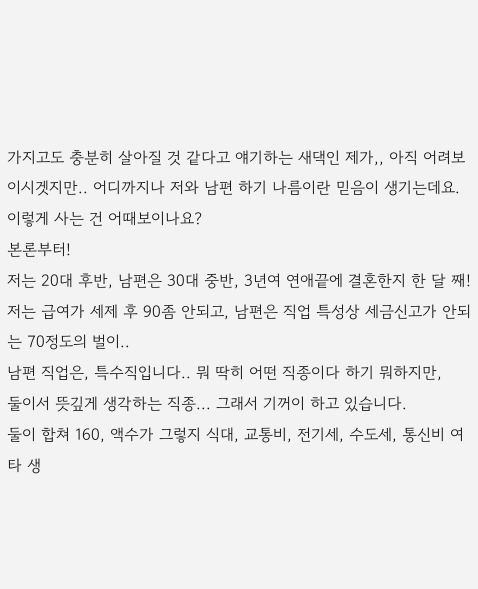가지고도 충분히 살아질 것 같다고 얘기하는 새댁인 제가,, 아직 어려보이시겟지만.. 어디까지나 저와 남편 하기 나름이란 믿음이 생기는데요.
이렇게 사는 건 어때보이나요?
본론부터!
저는 20대 후반, 남편은 30대 중반, 3년여 연애끝에 결혼한지 한 달 째!
저는 급여가 세제 후 90좀 안되고, 남편은 직업 특성상 세금신고가 안되는 70정도의 벌이..
남편 직업은, 특수직입니다.. 뭐 딱히 어떤 직종이다 하기 뭐하지만,
둘이서 뜻깊게 생각하는 직종... 그래서 기꺼이 하고 있습니다.
둘이 합쳐 160, 액수가 그렇지 식대, 교통비, 전기세, 수도세, 통신비 여타 생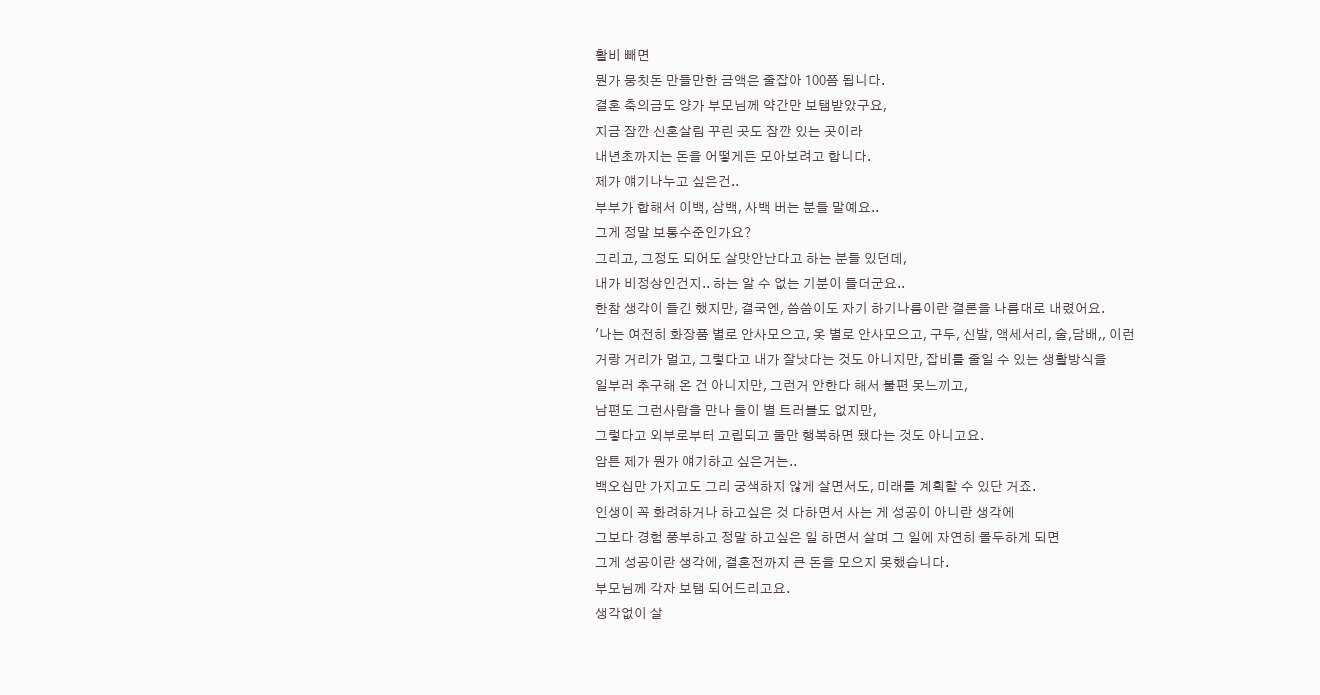활비 빼면
뭔가 뭉칫돈 만들만한 금액은 줄잡아 100쯤 됩니다.
결혼 축의금도 양가 부모님께 약간만 보탬받았구요,
지금 잠깐 신혼살림 꾸린 곳도 잠깐 있는 곳이라
내년초까지는 돈을 어떻게든 모아보려고 합니다.
제가 얘기나누고 싶은건..
부부가 합해서 이백, 삼백, 사백 버는 분들 말예요..
그게 정말 보통수준인가요?
그리고, 그정도 되어도 살맛안난다고 하는 분들 있던데,
내가 비정상인건지.. 하는 알 수 없는 기분이 들더군요..
한참 생각이 들긴 했지만, 결국엔, 씀씀이도 자기 하기나름이란 결론을 나름대로 내렸어요.
'나는 여전히 화장품 별로 안사모으고, 옷 별로 안사모으고, 구두, 신발, 액세서리, 술,담배,, 이런
거랑 거리가 멀고, 그렇다고 내가 잘낫다는 것도 아니지만, 잡비를 줄일 수 있는 생활방식을
일부러 추구해 온 건 아니지만, 그런거 안한다 해서 불편 못느끼고,
남편도 그런사람을 만나 둘이 별 트러블도 없지만,
그렇다고 외부로부터 고립되고 둘만 행복하면 됐다는 것도 아니고요.
암튼 제가 뭔가 얘기하고 싶은거는..
백오십만 가지고도 그리 궁색하지 않게 살면서도, 미래를 계획할 수 있단 거죠.
인생이 꼭 화려하거나 하고싶은 것 다하면서 사는 게 성공이 아니란 생각에
그보다 경험 풍부하고 정말 하고싶은 일 하면서 살며 그 일에 자연히 몰두하게 되면
그게 성공이란 생각에, 결혼전까지 큰 돈을 모으지 못했습니다.
부모님께 각자 보탬 되어드리고요.
생각없이 살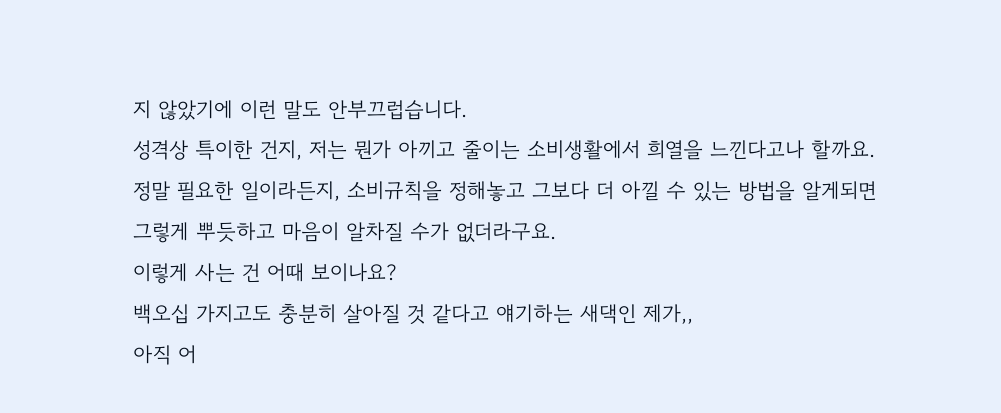지 않았기에 이런 말도 안부끄럽습니다.
성격상 특이한 건지, 저는 뭔가 아끼고 줄이는 소비생활에서 희열을 느낀다고나 할까요.
정말 필요한 일이라든지, 소비규칙을 정해놓고 그보다 더 아낄 수 있는 방법을 알게되면
그렇게 뿌듯하고 마음이 알차질 수가 없더라구요.
이렇게 사는 건 어때 보이나요?
백오십 가지고도 충분히 살아질 것 같다고 얘기하는 새댁인 제가,,
아직 어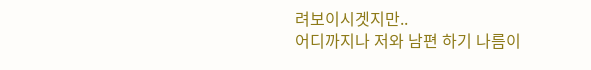려보이시겟지만..
어디까지나 저와 남편 하기 나름이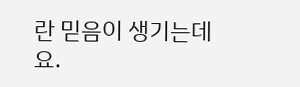란 믿음이 생기는데요.